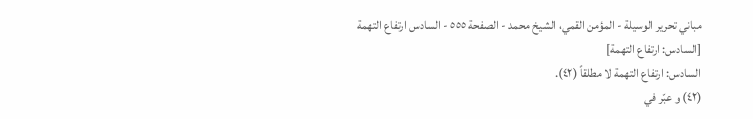مباني تحرير الوسيلة - المؤمن القمي، الشيخ محمد - الصفحة ٥٥٥ - السادس ارتفاع التهمة
[السادس: ارتفاع التهمة]
السادس: ارتفاع التهمة لا مطلقاً (٤٢).
(٤٢) و عبّر في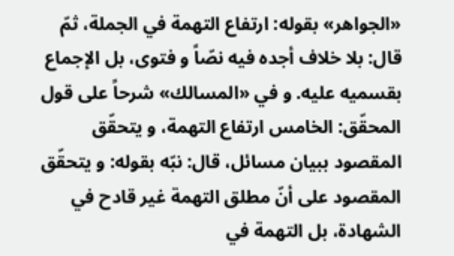«الجواهر» بقوله: ارتفاع التهمة في الجملة، ثمّ قال: بلا خلاف أجده فيه نصّاً و فتوى، بل الإجماع بقسميه عليه. و في «المسالك» شرحاً على قول المحقّق: الخامس ارتفاع التهمة، و يتحقّق المقصود ببيان مسائل، قال: نبّه بقوله: و يتحقّق المقصود على أنّ مطلق التهمة غير قادح في الشهادة، بل التهمة في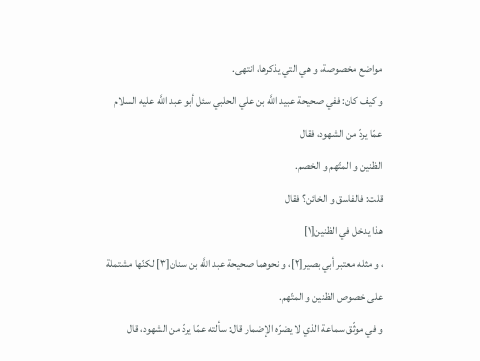مواضع مخصوصة، و هي التي يذكرها، انتهى.
و كيف كان: ففي صحيحة عبيد اللَّه بن علي الحلبي سئل أبو عبد اللَّه عليه السلام عمّا يردّ من الشهود، فقال
الظنين و المتّهم و الخصم.
قلت: فالفاسق و الخائن؟ فقال
هذا يدخل في الظنين[١]
، و مثله معتبر أبي بصير[٢]، و نحوهما صحيحة عبد اللَّه بن سنان[٣] لكنّها مشتملة على خصوص الظنين و المتّهم.
و في موثّق سماعة الذي لا يضرّه الإضمار قال: سألته عمّا يردّ من الشهود، قال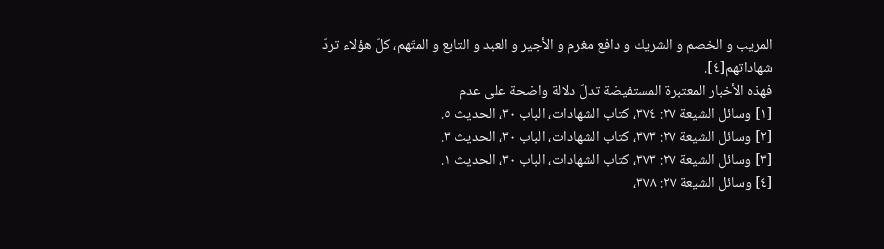المريب و الخصم و الشريك و دافع مغرم و الأجير و العبد و التابع و المتّهم، كلّ هؤلاء تردّ شهاداتهم[٤].
فهذه الأخبار المعتبرة المستفيضة تدلّ دلالة واضحة على عدم
[١] وسائل الشيعة ٢٧: ٣٧٤، كتاب الشهادات، الباب ٣٠، الحديث ٥.
[٢] وسائل الشيعة ٢٧: ٣٧٣، كتاب الشهادات، الباب ٣٠، الحديث ٣.
[٣] وسائل الشيعة ٢٧: ٣٧٣، كتاب الشهادات، الباب ٣٠، الحديث ١.
[٤] وسائل الشيعة ٢٧: ٣٧٨،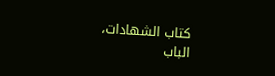كتاب الشهادات، الباب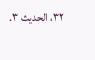٣٢، الحديث ٣.